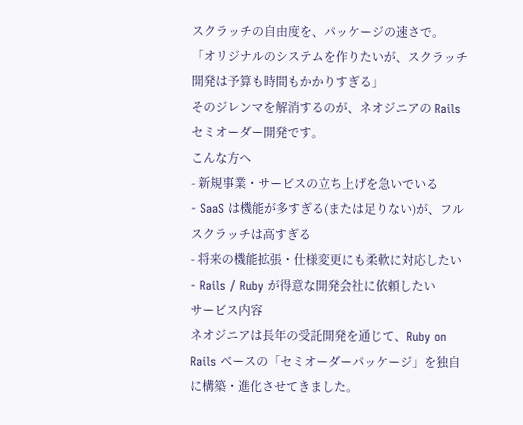スクラッチの自由度を、パッケージの速さで。
「オリジナルのシステムを作りたいが、スクラッチ開発は予算も時間もかかりすぎる」
そのジレンマを解消するのが、ネオジニアの Rails セミオーダー開発です。
こんな方へ
- 新規事業・サービスの立ち上げを急いでいる
- SaaS は機能が多すぎる(または足りない)が、フルスクラッチは高すぎる
- 将来の機能拡張・仕様変更にも柔軟に対応したい
- Rails / Ruby が得意な開発会社に依頼したい
サービス内容
ネオジニアは長年の受託開発を通じて、Ruby on Rails ベースの「セミオーダーパッケージ」を独自に構築・進化させてきました。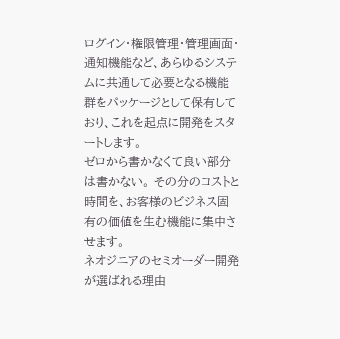ログイン・権限管理・管理画面・通知機能など、あらゆるシステムに共通して必要となる機能群をパッケージとして保有しており、これを起点に開発をスタートします。
ゼロから書かなくて良い部分は書かない。 その分のコストと時間を、お客様のビジネス固有の価値を生む機能に集中させます。
ネオジニアのセミオーダー開発が選ばれる理由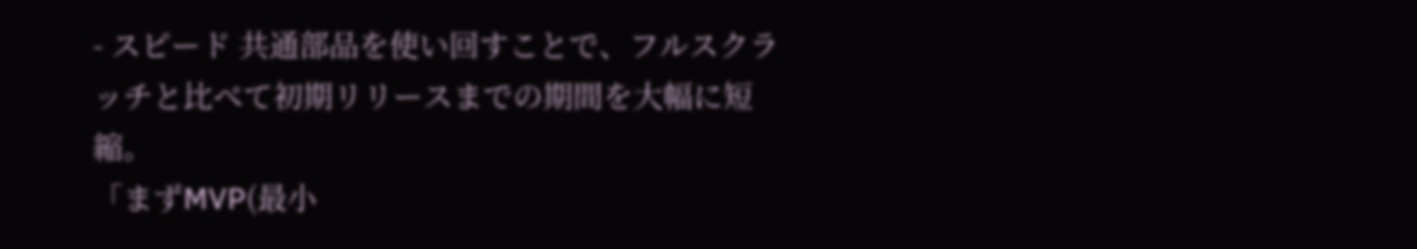- スピード 共通部品を使い回すことで、フルスクラッチと比べて初期リリースまでの期間を大幅に短縮。
「まずMVP(最小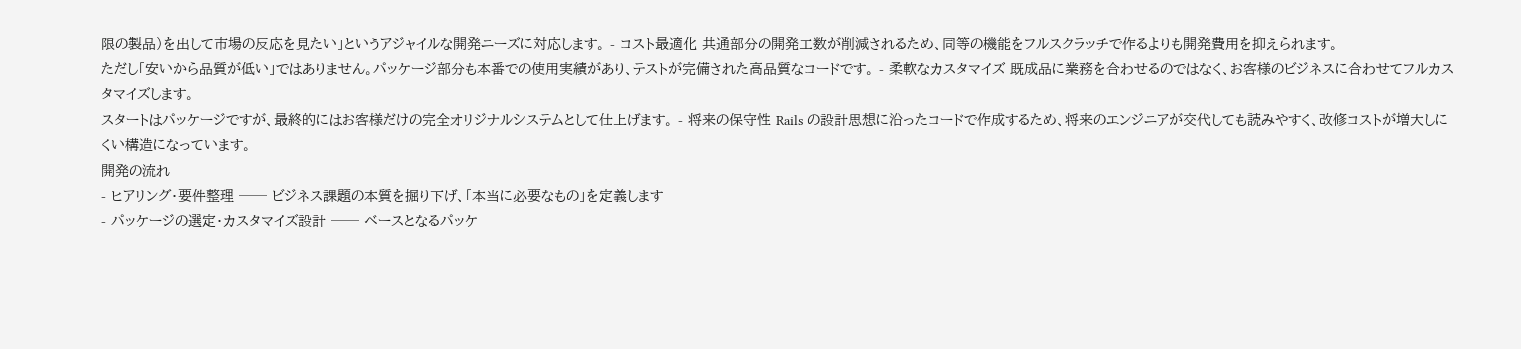限の製品)を出して市場の反応を見たい」というアジャイルな開発ニーズに対応します。 - コスト最適化 共通部分の開発工数が削減されるため、同等の機能をフルスクラッチで作るよりも開発費用を抑えられます。
ただし「安いから品質が低い」ではありません。パッケージ部分も本番での使用実績があり、テストが完備された高品質なコードです。 - 柔軟なカスタマイズ 既成品に業務を合わせるのではなく、お客様のビジネスに合わせてフルカスタマイズします。
スタートはパッケージですが、最終的にはお客様だけの完全オリジナルシステムとして仕上げます。 - 将来の保守性 Rails の設計思想に沿ったコードで作成するため、将来のエンジニアが交代しても読みやすく、改修コストが増大しにくい構造になっています。
開発の流れ
- ヒアリング・要件整理 ── ビジネス課題の本質を掘り下げ、「本当に必要なもの」を定義します
- パッケージの選定・カスタマイズ設計 ── ベースとなるパッケ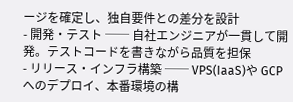ージを確定し、独自要件との差分を設計
- 開発・テスト ── 自社エンジニアが一貫して開発。テストコードを書きながら品質を担保
- リリース・インフラ構築 ── VPS(IaaS)や GCP へのデプロイ、本番環境の構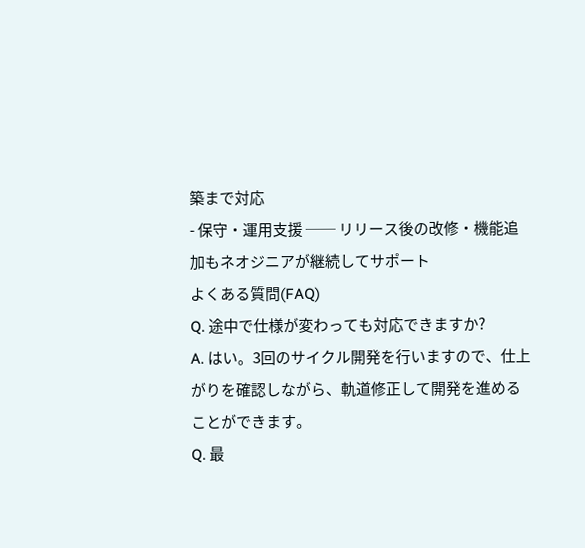築まで対応
- 保守・運用支援 ── リリース後の改修・機能追加もネオジニアが継続してサポート
よくある質問(FAQ)
Q. 途中で仕様が変わっても対応できますか?
A. はい。3回のサイクル開発を行いますので、仕上がりを確認しながら、軌道修正して開発を進めることができます。
Q. 最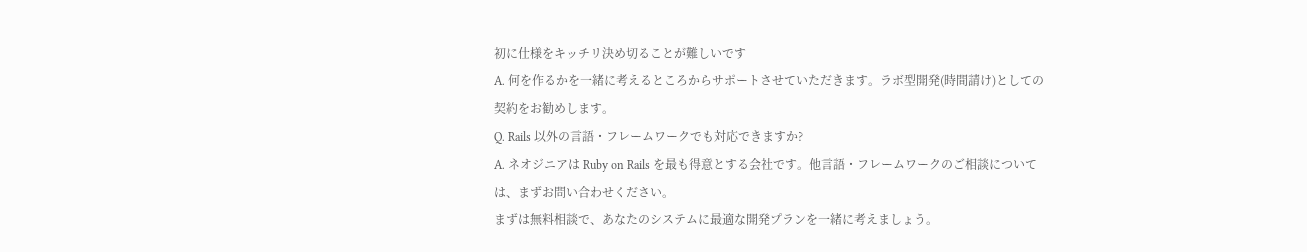初に仕様をキッチリ決め切ることが難しいです
A. 何を作るかを一緒に考えるところからサポートさせていただきます。ラボ型開発(時間請け)としての契約をお勧めします。
Q. Rails 以外の言語・フレームワークでも対応できますか?
A. ネオジニアは Ruby on Rails を最も得意とする会社です。他言語・フレームワークのご相談については、まずお問い合わせください。
まずは無料相談で、あなたのシステムに最適な開発プランを一緒に考えましょう。